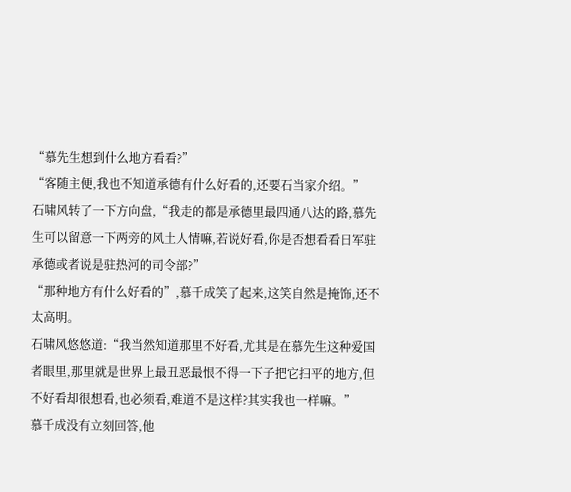“慕先生想到什么地方看看?”
“客随主便,我也不知道承德有什么好看的,还要石当家介绍。”
石啸风转了一下方向盘,“我走的都是承德里最四通八达的路,慕先生可以留意一下两旁的风土人情嘛,若说好看,你是否想看看日军驻承德或者说是驻热河的司令部?”
“那种地方有什么好看的”,慕千成笑了起来,这笑自然是掩饰,还不太高明。
石啸风悠悠道:“我当然知道那里不好看,尤其是在慕先生这种爱国者眼里,那里就是世界上最丑恶最恨不得一下子把它扫平的地方,但不好看却很想看,也必须看,难道不是这样?其实我也一样嘛。”
慕千成没有立刻回答,他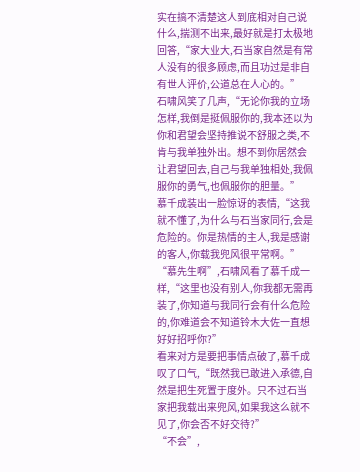实在搞不清楚这人到底相对自己说什么,揣测不出来,最好就是打太极地回答,“家大业大,石当家自然是有常人没有的很多顾虑,而且功过是非自有世人评价,公道总在人心的。”
石啸风笑了几声,“无论你我的立场怎样,我倒是挺佩服你的,我本还以为你和君望会坚持推说不舒服之类,不肯与我单独外出。想不到你居然会让君望回去,自己与我单独相处,我佩服你的勇气,也佩服你的胆量。”
慕千成装出一脸惊讶的表情,“这我就不懂了,为什么与石当家同行,会是危险的。你是热情的主人,我是感谢的客人,你载我兜风很平常啊。”
“慕先生啊”,石啸风看了慕千成一样,“这里也没有别人,你我都无需再装了,你知道与我同行会有什么危险的,你难道会不知道铃木大佐一直想好好招呼你?”
看来对方是要把事情点破了,慕千成叹了口气,“既然我已敢进入承德,自然是把生死置于度外。只不过石当家把我载出来兜风,如果我这么就不见了,你会否不好交待?”
“不会”,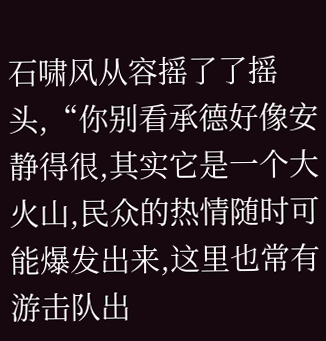石啸风从容摇了了摇头,“你别看承德好像安静得很,其实它是一个大火山,民众的热情随时可能爆发出来,这里也常有游击队出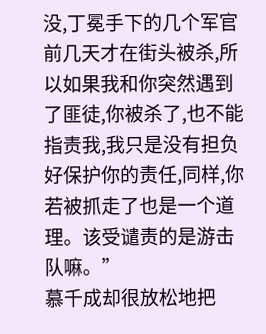没,丁冕手下的几个军官前几天才在街头被杀,所以如果我和你突然遇到了匪徒,你被杀了,也不能指责我,我只是没有担负好保护你的责任,同样,你若被抓走了也是一个道理。该受谴责的是游击队嘛。”
慕千成却很放松地把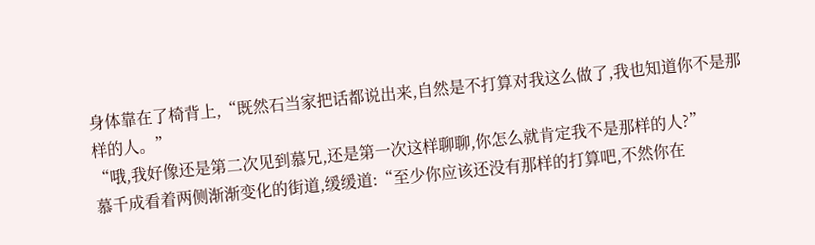身体靠在了椅背上,“既然石当家把话都说出来,自然是不打算对我这么做了,我也知道你不是那样的人。”
“哦,我好像还是第二次见到慕兄,还是第一次这样聊聊,你怎么就肯定我不是那样的人?”
慕千成看着两侧渐渐变化的街道,缓缓道:“至少你应该还没有那样的打算吧,不然你在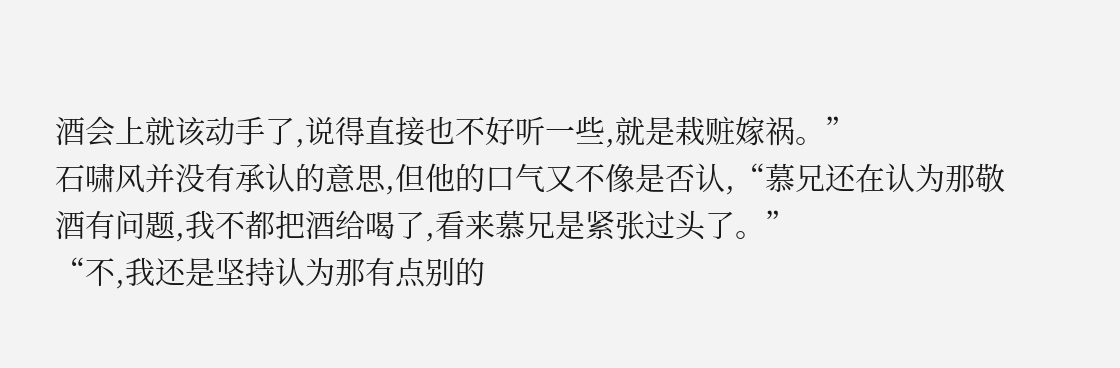酒会上就该动手了,说得直接也不好听一些,就是栽赃嫁祸。”
石啸风并没有承认的意思,但他的口气又不像是否认,“慕兄还在认为那敬酒有问题,我不都把酒给喝了,看来慕兄是紧张过头了。”
“不,我还是坚持认为那有点别的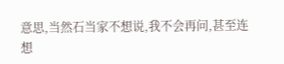意思,当然石当家不想说,我不会再问,甚至连想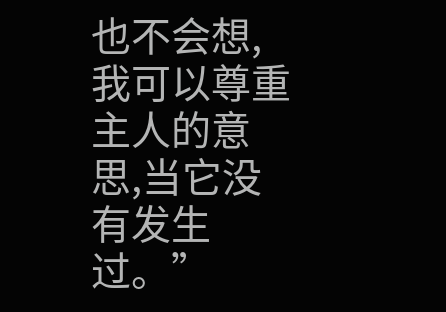也不会想,我可以尊重主人的意思,当它没有发生过。”